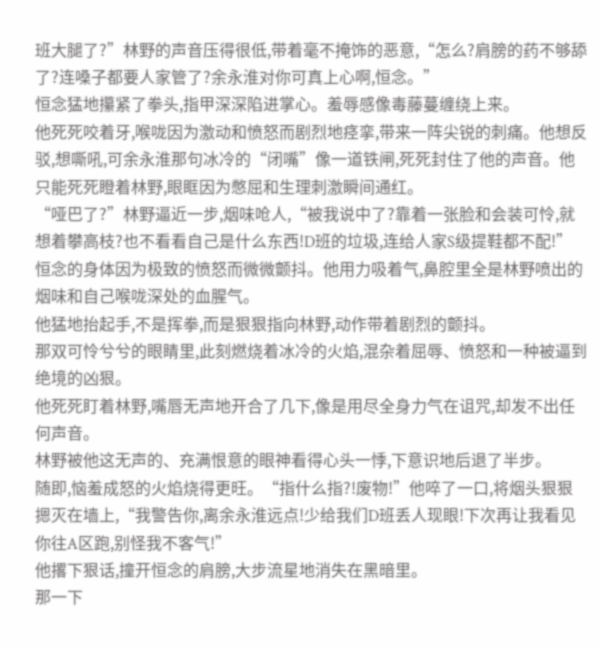班大腿了?”林野的声音压得很低,带着毫不掩饰的恶意,“怎么?肩膀的药不够舔了?连嗓子都要人家管了?余永淮对你可真上心啊,恒念。”
恒念猛地攥紧了拳头,指甲深深陷进掌心。羞辱感像毒藤蔓缠绕上来。
他死死咬着牙,喉咙因为激动和愤怒而剧烈地痉挛,带来一阵尖锐的刺痛。他想反驳,想嘶吼,可余永淮那句冰冷的“闭嘴”像一道铁闸,死死封住了他的声音。他只能死死瞪着林野,眼眶因为憋屈和生理刺激瞬间通红。
“哑巴了?”林野逼近一步,烟味呛人,“被我说中了?靠着一张脸和会装可怜,就想着攀高枝?也不看看自己是什么东西!D班的垃圾,连给人家S级提鞋都不配!”
恒念的身体因为极致的愤怒而微微颤抖。他用力吸着气,鼻腔里全是林野喷出的烟味和自己喉咙深处的血腥气。
他猛地抬起手,不是挥拳,而是狠狠指向林野,动作带着剧烈的颤抖。
那双可怜兮兮的眼睛里,此刻燃烧着冰冷的火焰,混杂着屈辱、愤怒和一种被逼到绝境的凶狠。
他死死盯着林野,嘴唇无声地开合了几下,像是用尽全身力气在诅咒,却发不出任何声音。
林野被他这无声的、充满恨意的眼神看得心头一悸,下意识地后退了半步。
随即,恼羞成怒的火焰烧得更旺。“指什么指?!废物!”他啐了一口,将烟头狠狠摁灭在墙上,“我警告你,离余永淮远点!少给我们D班丢人现眼!下次再让我看见你往A区跑,别怪我不客气!”
他撂下狠话,撞开恒念的肩膀,大步流星地消失在黑暗里。
那一下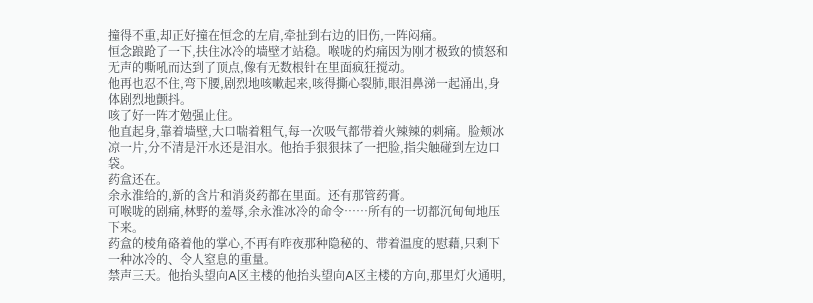撞得不重,却正好撞在恒念的左肩,牵扯到右边的旧伤,一阵闷痛。
恒念踉跄了一下,扶住冰冷的墙壁才站稳。喉咙的灼痛因为刚才极致的愤怒和无声的嘶吼而达到了顶点,像有无数根针在里面疯狂搅动。
他再也忍不住,弯下腰,剧烈地咳嗽起来,咳得撕心裂肺,眼泪鼻涕一起涌出,身体剧烈地颤抖。
咳了好一阵才勉强止住。
他直起身,靠着墙壁,大口喘着粗气,每一次吸气都带着火辣辣的刺痛。脸颊冰凉一片,分不清是汗水还是泪水。他抬手狠狠抹了一把脸,指尖触碰到左边口袋。
药盒还在。
余永淮给的,新的含片和消炎药都在里面。还有那管药膏。
可喉咙的剧痛,林野的羞辱,余永淮冰冷的命令……所有的一切都沉甸甸地压下来。
药盒的棱角硌着他的掌心,不再有昨夜那种隐秘的、带着温度的慰藉,只剩下一种冰冷的、令人窒息的重量。
禁声三天。他抬头望向A区主楼的他抬头望向A区主楼的方向,那里灯火通明,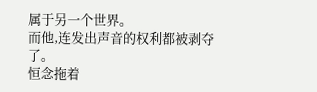属于另一个世界。
而他,连发出声音的权利都被剥夺了。
恒念拖着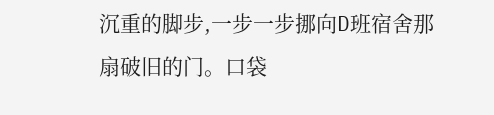沉重的脚步,一步一步挪向D班宿舍那扇破旧的门。口袋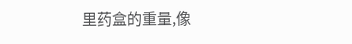里药盒的重量,像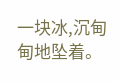一块冰,沉甸甸地坠着。